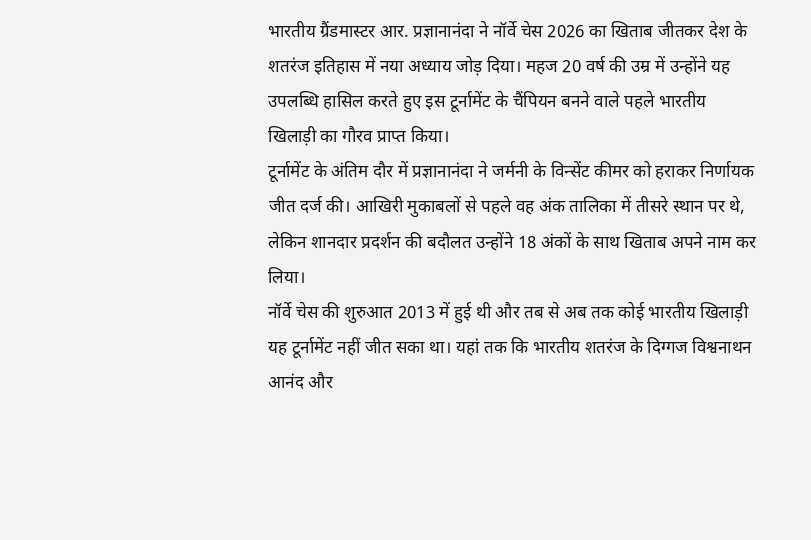भारतीय ग्रैंडमास्टर आर. प्रज्ञानानंदा ने नॉर्वे चेस 2026 का खिताब जीतकर देश के शतरंज इतिहास में नया अध्याय जोड़ दिया। महज 20 वर्ष की उम्र में उन्होंने यह उपलब्धि हासिल करते हुए इस टूर्नामेंट के चैंपियन बनने वाले पहले भारतीय खिलाड़ी का गौरव प्राप्त किया।
टूर्नामेंट के अंतिम दौर में प्रज्ञानानंदा ने जर्मनी के विन्सेंट कीमर को हराकर निर्णायक जीत दर्ज की। आखिरी मुकाबलों से पहले वह अंक तालिका में तीसरे स्थान पर थे, लेकिन शानदार प्रदर्शन की बदौलत उन्होंने 18 अंकों के साथ खिताब अपने नाम कर लिया।
नॉर्वे चेस की शुरुआत 2013 में हुई थी और तब से अब तक कोई भारतीय खिलाड़ी यह टूर्नामेंट नहीं जीत सका था। यहां तक कि भारतीय शतरंज के दिग्गज विश्वनाथन आनंद और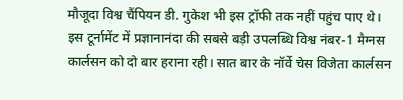मौजूदा विश्व चैंपियन डी. गुकेश भी इस ट्रॉफी तक नहीं पहुंच पाए थे।
इस टूर्नामेंट में प्रज्ञानानंदा की सबसे बड़ी उपलब्धि विश्व नंबर-1 मैग्नस कार्लसन को दो बार हराना रही। सात बार के नॉर्वे चेस विजेता कार्लसन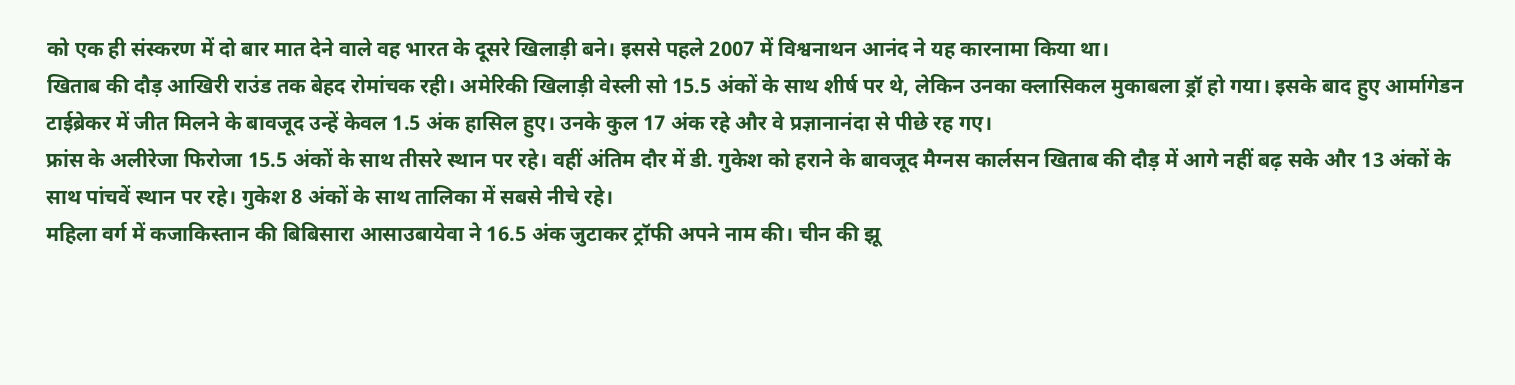को एक ही संस्करण में दो बार मात देने वाले वह भारत के दूसरे खिलाड़ी बने। इससे पहले 2007 में विश्वनाथन आनंद ने यह कारनामा किया था।
खिताब की दौड़ आखिरी राउंड तक बेहद रोमांचक रही। अमेरिकी खिलाड़ी वेस्ली सो 15.5 अंकों के साथ शीर्ष पर थे, लेकिन उनका क्लासिकल मुकाबला ड्रॉ हो गया। इसके बाद हुए आर्मागेडन टाईब्रेकर में जीत मिलने के बावजूद उन्हें केवल 1.5 अंक हासिल हुए। उनके कुल 17 अंक रहे और वे प्रज्ञानानंदा से पीछे रह गए।
फ्रांस के अलीरेजा फिरोजा 15.5 अंकों के साथ तीसरे स्थान पर रहे। वहीं अंतिम दौर में डी. गुकेश को हराने के बावजूद मैग्नस कार्लसन खिताब की दौड़ में आगे नहीं बढ़ सके और 13 अंकों के साथ पांचवें स्थान पर रहे। गुकेश 8 अंकों के साथ तालिका में सबसे नीचे रहे।
महिला वर्ग में कजाकिस्तान की बिबिसारा आसाउबायेवा ने 16.5 अंक जुटाकर ट्रॉफी अपने नाम की। चीन की झू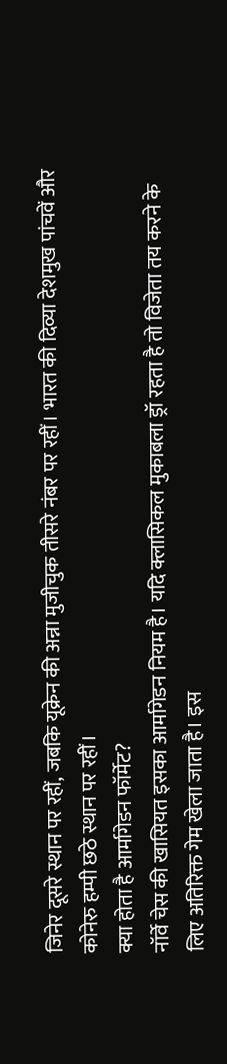जिनेर दूसरे स्थान पर रहीं, जबकि यूक्रेन की अन्ना मुजीचुक तीसरे नंबर पर रहीं। भारत की दिव्या देशमुख पांचवें और कोनेरु हम्पी छठे स्थान पर रहीं।
क्या होता है आर्मागेडन फॉर्मेट?
नॉर्वे चेस की खासियत इसका आर्मागेडन नियम है। यदि क्लासिकल मुकाबला ड्रॉ रहता है तो विजेता तय करने के लिए अतिरिक्त गेम खेला जाता है। इस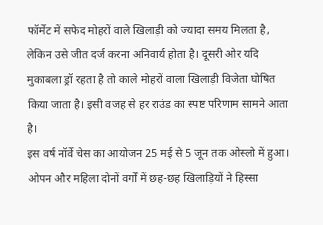फॉर्मेट में सफेद मोहरों वाले खिलाड़ी को ज्यादा समय मिलता है, लेकिन उसे जीत दर्ज करना अनिवार्य होता है। दूसरी ओर यदि मुकाबला ड्रॉ रहता है तो काले मोहरों वाला खिलाड़ी विजेता घोषित किया जाता है। इसी वजह से हर राउंड का स्पष्ट परिणाम सामने आता है।
इस वर्ष नॉर्वे चेस का आयोजन 25 मई से 5 जून तक ओस्लो में हुआ। ओपन और महिला दोनों वर्गों में छह-छह खिलाड़ियों ने हिस्सा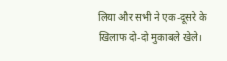लिया और सभी ने एक-दूसरे के खिलाफ दो-दो मुकाबले खेले।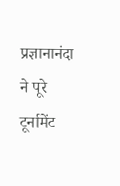प्रज्ञानानंदा ने पूरे टूर्नामेंट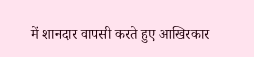में शानदार वापसी करते हुए आखिरकार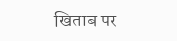खिताब पर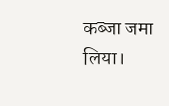कब्जा जमा लिया।